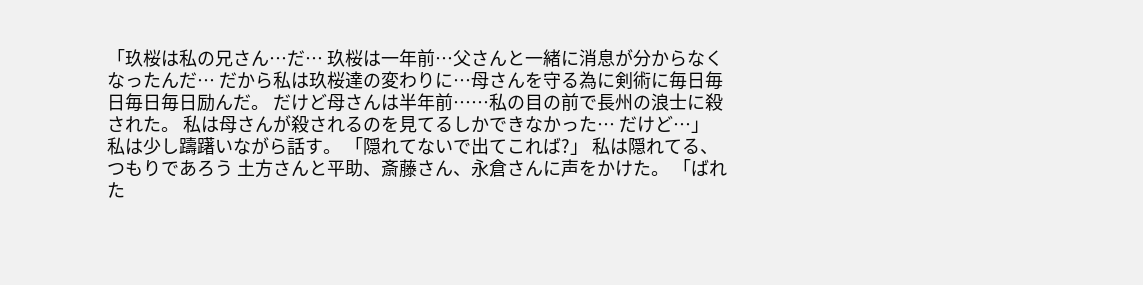「玖桜は私の兄さん…だ… 玖桜は一年前…父さんと一緒に消息が分からなくなったんだ… だから私は玖桜達の変わりに…母さんを守る為に剣術に毎日毎日毎日毎日励んだ。 だけど母さんは半年前……私の目の前で長州の浪士に殺された。 私は母さんが殺されるのを見てるしかできなかった… だけど…」 私は少し躊躇いながら話す。 「隠れてないで出てこれば?」 私は隠れてる、つもりであろう 土方さんと平助、斎藤さん、永倉さんに声をかけた。 「ばれた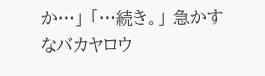か…」 「…続き。」 急かすなバカヤロウ